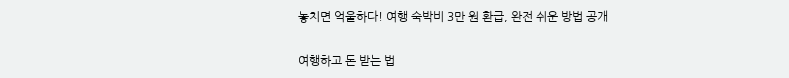놓치면 억울하다! 여행 숙박비 3만 원 환급, 완전 쉬운 방법 공개

여행하고 돈 받는 법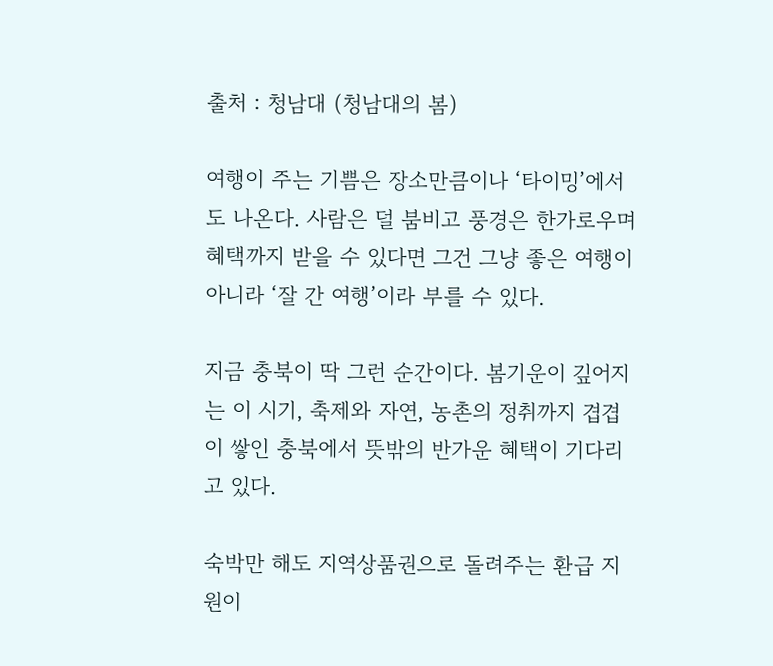출처 : 청남대 (청남대의 봄)

여행이 주는 기쁨은 장소만큼이나 ‘타이밍’에서도 나온다. 사람은 덜 붐비고 풍경은 한가로우며 혜택까지 받을 수 있다면 그건 그냥 좋은 여행이 아니라 ‘잘 간 여행’이라 부를 수 있다.

지금 충북이 딱 그런 순간이다. 봄기운이 깊어지는 이 시기, 축제와 자연, 농촌의 정취까지 겹겹이 쌓인 충북에서 뜻밖의 반가운 혜택이 기다리고 있다.

숙박만 해도 지역상품권으로 돌려주는 환급 지원이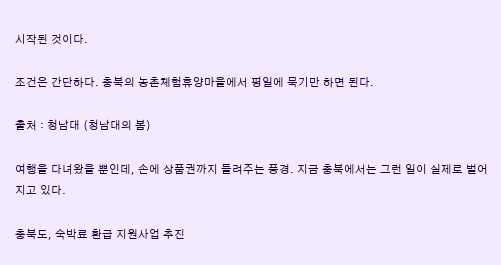시작된 것이다.

조건은 간단하다. 충북의 농촌체험휴양마을에서 평일에 묵기만 하면 된다.

출처 : 청남대 (청남대의 봄)

여행을 다녀왔을 뿐인데, 손에 상품권까지 들려주는 풍경. 지금 충북에서는 그런 일이 실제로 벌어지고 있다.

충북도, 숙박료 환급 지원사업 추진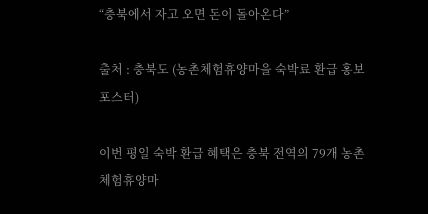“충북에서 자고 오면 돈이 돌아온다”

출처 : 충북도 (농촌체험휴양마을 숙박료 환급 홍보 포스터)

이번 평일 숙박 환급 혜택은 충북 전역의 79개 농촌체험휴양마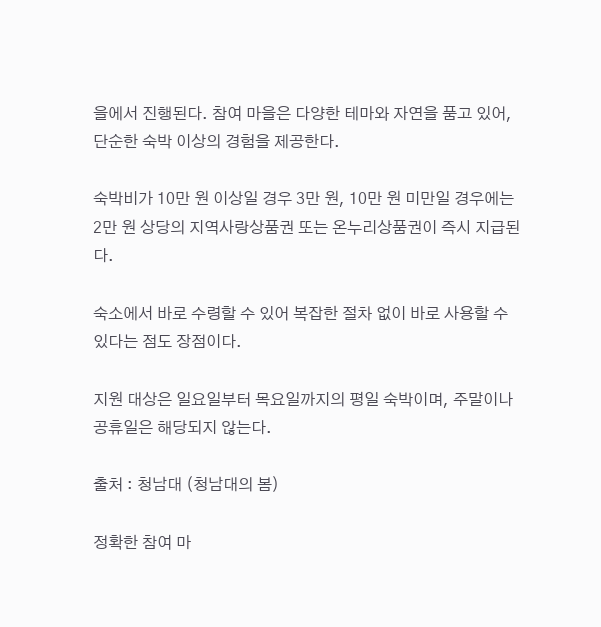을에서 진행된다. 참여 마을은 다양한 테마와 자연을 품고 있어, 단순한 숙박 이상의 경험을 제공한다.

숙박비가 10만 원 이상일 경우 3만 원, 10만 원 미만일 경우에는 2만 원 상당의 지역사랑상품권 또는 온누리상품권이 즉시 지급된다.

숙소에서 바로 수령할 수 있어 복잡한 절차 없이 바로 사용할 수 있다는 점도 장점이다.

지원 대상은 일요일부터 목요일까지의 평일 숙박이며, 주말이나 공휴일은 해당되지 않는다.

출처 : 청남대 (청남대의 봄)

정확한 참여 마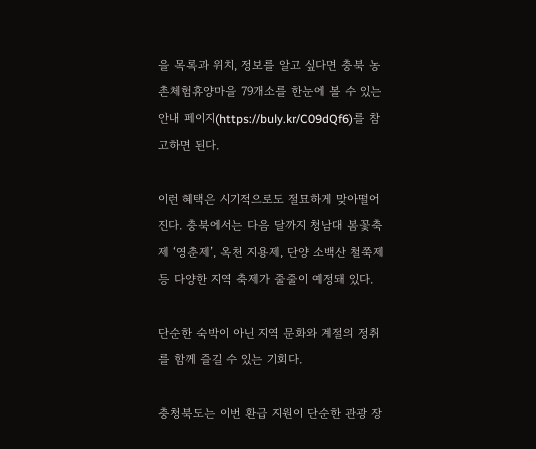을 목록과 위치, 정보를 알고 싶다면 충북 농촌체험휴양마을 79개소를 한눈에 볼 수 있는 안내 페이지(https://buly.kr/C09dQf6)를 참고하면 된다.

이런 혜택은 시기적으로도 절묘하게 맞아떨어진다. 충북에서는 다음 달까지 청남대 봄꽃축제 ‘영춘제’, 옥천 지용제, 단양 소백산 철쭉제 등 다양한 지역 축제가 줄줄이 예정돼 있다.

단순한 숙박이 아닌 지역 문화와 계절의 정취를 함께 즐길 수 있는 기회다.

충청북도는 이번 환급 지원이 단순한 관광 장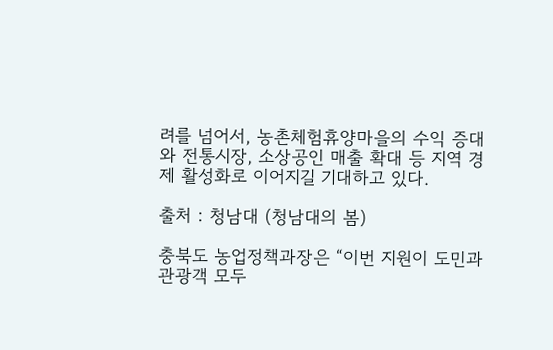려를 넘어서, 농촌체험휴양마을의 수익 증대와 전통시장, 소상공인 매출 확대 등 지역 경제 활성화로 이어지길 기대하고 있다.

출처 : 청남대 (청남대의 봄)

충북도 농업정책과장은 “이번 지원이 도민과 관광객 모두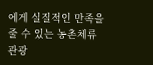에게 실질적인 만족을 줄 수 있는 농촌체류 관광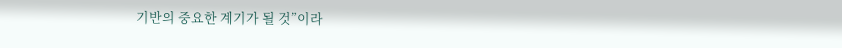기반의 중요한 계기가 될 것”이라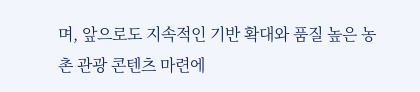며, 앞으로도 지속적인 기반 확대와 품질 높은 농촌 관광 콘텐츠 마련에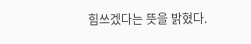힘쓰겠다는 뜻을 밝혔다.